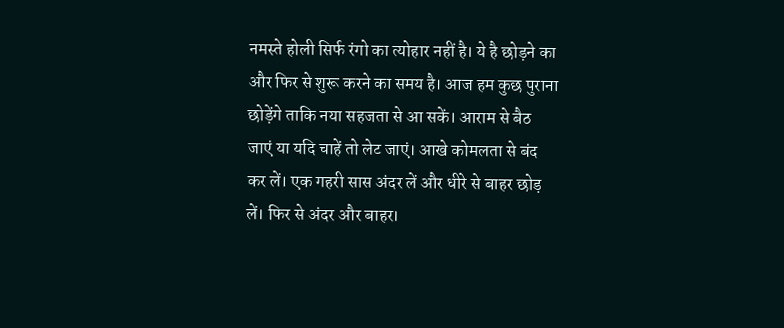नमस्ते होली सिर्फ रंगो का त्योहार नहीं है। ये है छोड़ने का और फिर से शुरू करने का समय है। आज हम कुछ पुराना छोड़ेंगे ताकि नया सहजता से आ सकें। आराम से बैठ जाएं या यदि चाहें तो लेट जाएं। आखे कोमलता से बंद कर लें। एक गहरी सास अंदर लें और धीरे से बाहर छोड़ लें। फिर से अंदर और बाहर।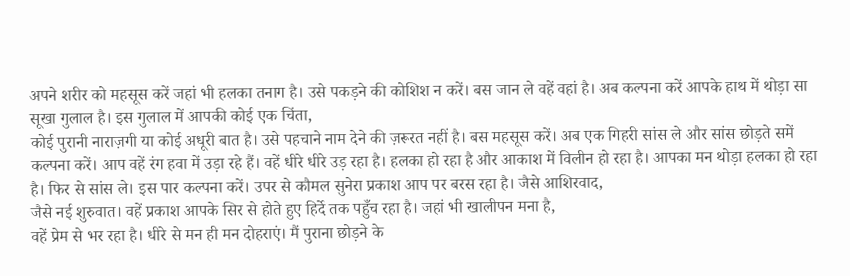अपने शरीर को महसूस करें जहां भी हलका तनाग है। उसे पकड़ने की कोशिश न करें। बस जान ले वहें वहां है। अब कल्पना करें आपके हाथ में थोड़ा सा सूखा गुलाल है। इस गुलाल में आपकी कोई एक चिंता,
कोई पुरानी नाराज़गी या कोई अधूरी बात है। उसे पहचाने नाम देने की ज़रूरत नहीं है। बस महसूस करें। अब एक गिहरी सांस ले और सांस छोड़ते समें कल्पना करें। आप वहें रंग हवा में उड़ा रहे हैं। वहें धीरे धीरे उड़ रहा है। हलका हो रहा है और आकाश में विलीन हो रहा है। आपका मन थोड़ा हलका हो रहा है। फिर से सांस ले। इस पार कल्पना करें। उपर से कौमल सुनेरा प्रकाश आप पर बरस रहा है। जैसे आशिरवाद,
जैसे नई शुरुवात। वहें प्रकाश आपके सिर से होते हुए हिर्दे तक पहुँच रहा है। जहां भी खालीपन मना है,
वहें प्रेम से भर रहा है। धीरे से मन ही मन दोहराएं। मैं पुराना छोड़ने के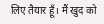लिए तैयार हूँ। मैं खुद को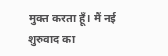मुक्त करता हूँ। मैं नई शुरुवाद का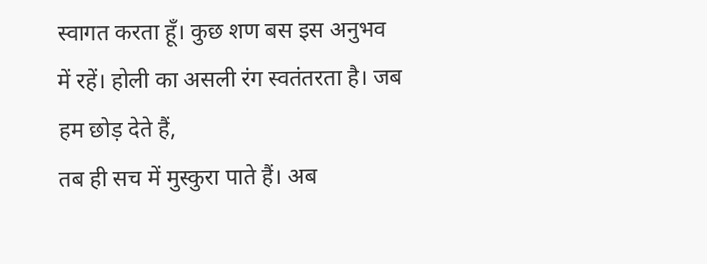स्वागत करता हूँ। कुछ शण बस इस अनुभव में रहें। होली का असली रंग स्वतंतरता है। जब हम छोड़ देते हैं,
तब ही सच में मुस्कुरा पाते हैं। अब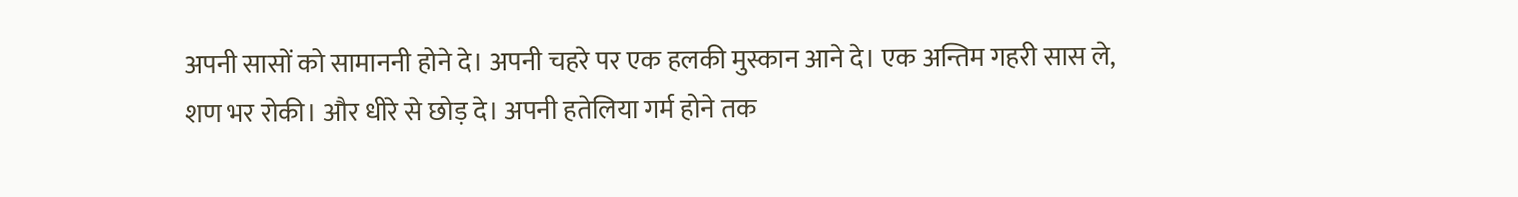अपनी सासों को सामाननी होने दे। अपनी चहरे पर एक हलकी मुस्कान आने दे। एक अन्तिम गहरी सास ले,
शण भर रोकी। और धीरे से छोड़ दे। अपनी हतेलिया गर्म होने तक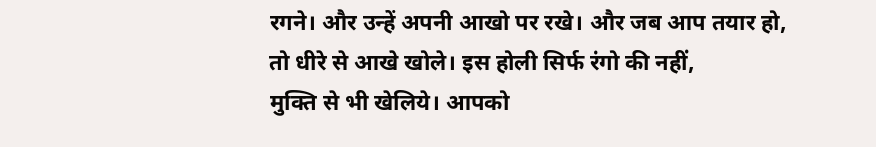रगने। और उन्हें अपनी आखो पर रखे। और जब आप तयार हो,
तो धीरे से आखे खोले। इस होली सिर्फ रंगो की नहीं,
मुक्ति से भी खेलिये। आपको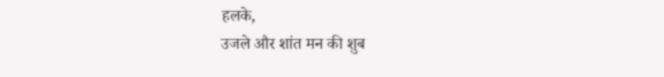हलके,
उजले और शांत मन की शुब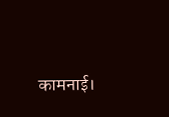कामनाई।